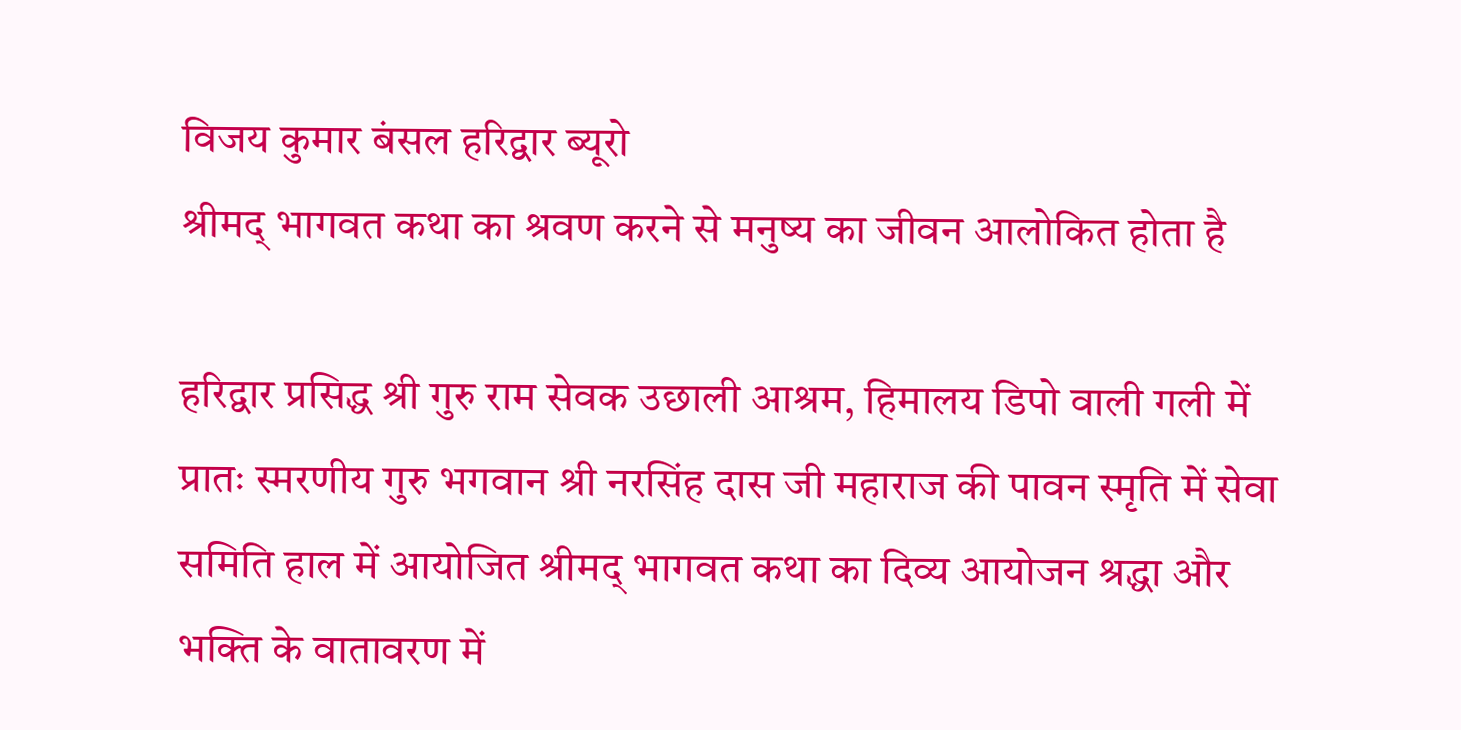विजय कुमार बंसल हरिद्वार ब्यूरो
श्रीमद् भागवत कथा का श्रवण करने से मनुष्य का जीवन आलोकित होता है

हरिद्वार प्रसिद्ध श्री गुरु राम सेवक उछाली आश्रम, हिमालय डिपो वाली गली में प्रातः स्मरणीय गुरु भगवान श्री नरसिंह दास जी महाराज की पावन स्मृति में सेवा समिति हाल में आयोजित श्रीमद् भागवत कथा का दिव्य आयोजन श्रद्धा और भक्ति के वातावरण में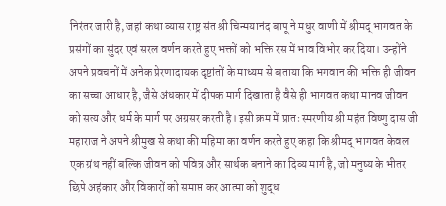निरंतर जारी है, जहां कथा व्यास राष्ट्र संत श्री चिन्मयानंद बापू ने मधुर वाणी में श्रीमद् भागवत के प्रसंगों का सुंदर एवं सरल वर्णन करते हुए भक्तों को भक्ति रस में भाव विभोर कर दिया। उन्होंने अपने प्रवचनों में अनेक प्रेरणादायक दृष्टांतों के माध्यम से बताया कि भगवान की भक्ति ही जीवन का सच्चा आधार है, जैसे अंधकार में दीपक मार्ग दिखाता है वैसे ही भागवत कथा मानव जीवन को सत्य और धर्म के मार्ग पर अग्रसर करती है। इसी क्रम में प्रातः स्मरणीय श्री महंत विष्णु दास जी महाराज ने अपने श्रीमुख से कथा की महिमा का वर्णन करते हुए कहा कि श्रीमद् भागवत केवल एक ग्रंथ नहीं बल्कि जीवन को पवित्र और सार्थक बनाने का दिव्य मार्ग है, जो मनुष्य के भीतर छिपे अहंकार और विकारों को समाप्त कर आत्मा को शुद्ध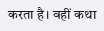करता है। वहीं कथा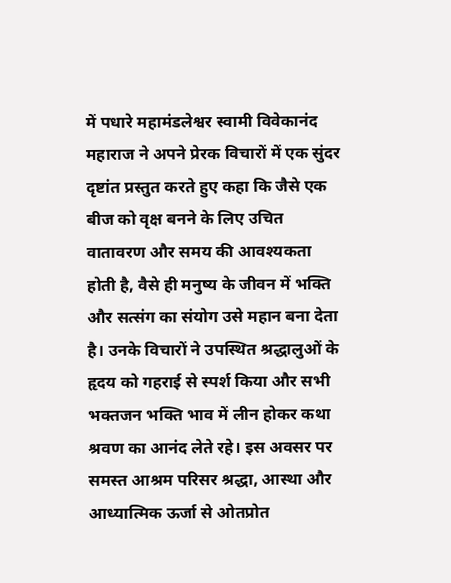में पधारे महामंडलेश्वर स्वामी विवेकानंद महाराज ने अपने प्रेरक विचारों में एक सुंदर दृष्टांत प्रस्तुत करते हुए कहा कि जैसे एक बीज को वृक्ष बनने के लिए उचित वातावरण और समय की आवश्यकता होती है, वैसे ही मनुष्य के जीवन में भक्ति और सत्संग का संयोग उसे महान बना देता है। उनके विचारों ने उपस्थित श्रद्धालुओं के हृदय को गहराई से स्पर्श किया और सभी भक्तजन भक्ति भाव में लीन होकर कथा श्रवण का आनंद लेते रहे। इस अवसर पर समस्त आश्रम परिसर श्रद्धा, आस्था और आध्यात्मिक ऊर्जा से ओतप्रोत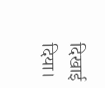दिखाई दिया।